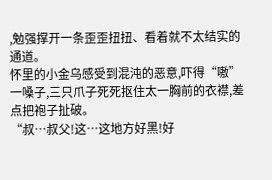,勉强撑开一条歪歪扭扭、看着就不太结实的通道。
怀里的小金乌感受到混沌的恶意,吓得“嗷”一嗓子,三只爪子死死抠住太一胸前的衣襟,差点把袍子扯破。
“叔…叔父!这…这地方好黑!好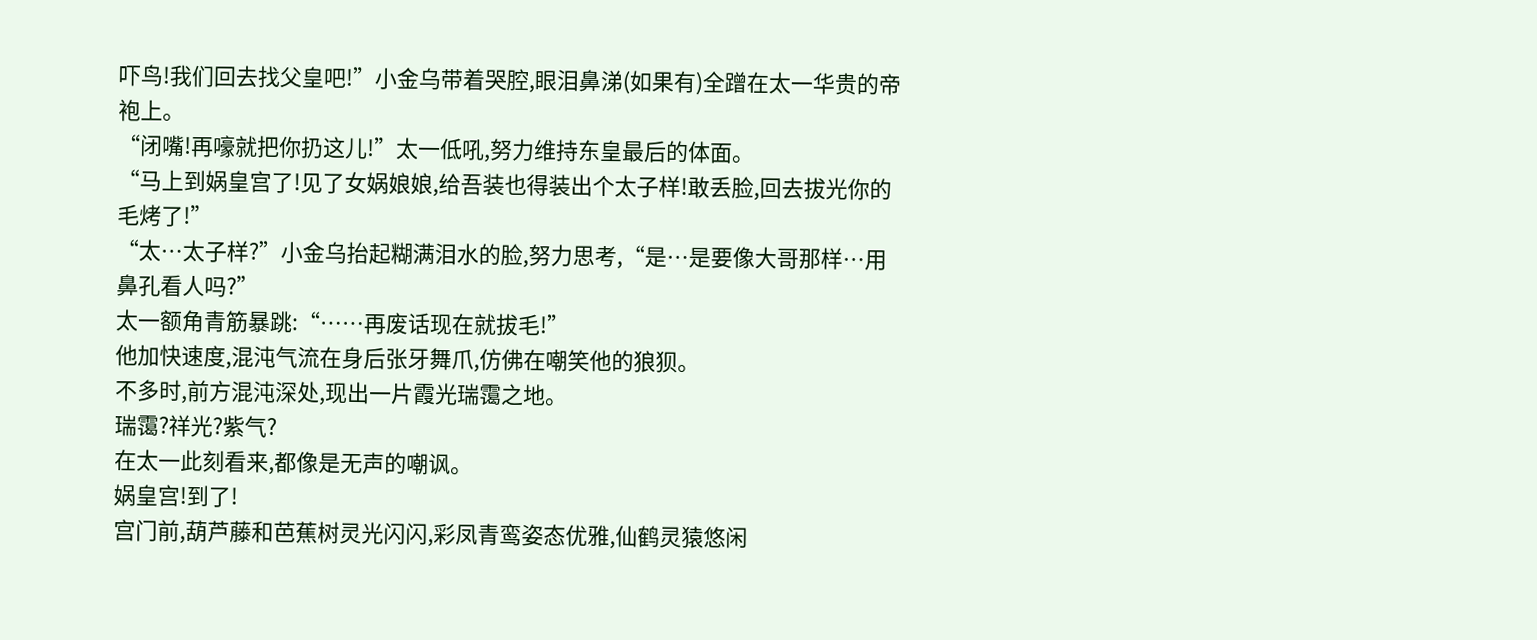吓鸟!我们回去找父皇吧!”小金乌带着哭腔,眼泪鼻涕(如果有)全蹭在太一华贵的帝袍上。
“闭嘴!再嚎就把你扔这儿!”太一低吼,努力维持东皇最后的体面。
“马上到娲皇宫了!见了女娲娘娘,给吾装也得装出个太子样!敢丢脸,回去拔光你的毛烤了!”
“太…太子样?”小金乌抬起糊满泪水的脸,努力思考,“是…是要像大哥那样…用鼻孔看人吗?”
太一额角青筋暴跳:“……再废话现在就拔毛!”
他加快速度,混沌气流在身后张牙舞爪,仿佛在嘲笑他的狼狈。
不多时,前方混沌深处,现出一片霞光瑞霭之地。
瑞霭?祥光?紫气?
在太一此刻看来,都像是无声的嘲讽。
娲皇宫!到了!
宫门前,葫芦藤和芭蕉树灵光闪闪,彩凤青鸾姿态优雅,仙鹤灵猿悠闲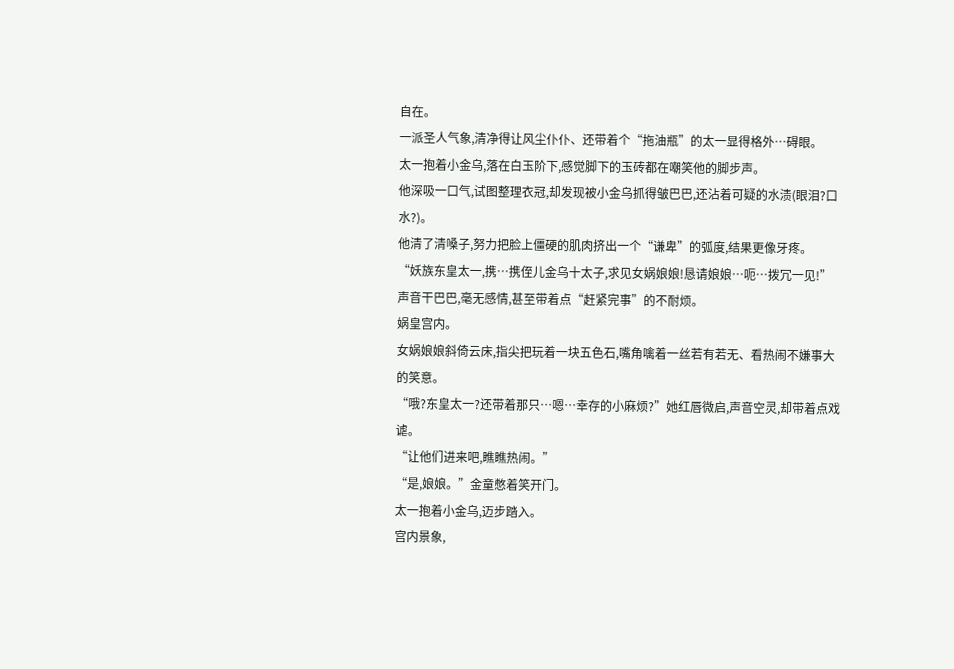自在。
一派圣人气象,清净得让风尘仆仆、还带着个“拖油瓶”的太一显得格外…碍眼。
太一抱着小金乌,落在白玉阶下,感觉脚下的玉砖都在嘲笑他的脚步声。
他深吸一口气,试图整理衣冠,却发现被小金乌抓得皱巴巴,还沾着可疑的水渍(眼泪?口水?)。
他清了清嗓子,努力把脸上僵硬的肌肉挤出一个“谦卑”的弧度,结果更像牙疼。
“妖族东皇太一,携…携侄儿金乌十太子,求见女娲娘娘!恳请娘娘…呃…拨冗一见!”
声音干巴巴,毫无感情,甚至带着点“赶紧完事”的不耐烦。
娲皇宫内。
女娲娘娘斜倚云床,指尖把玩着一块五色石,嘴角噙着一丝若有若无、看热闹不嫌事大的笑意。
“哦?东皇太一?还带着那只…嗯…幸存的小麻烦?”她红唇微启,声音空灵,却带着点戏谑。
“让他们进来吧,瞧瞧热闹。”
“是,娘娘。”金童憋着笑开门。
太一抱着小金乌,迈步踏入。
宫内景象,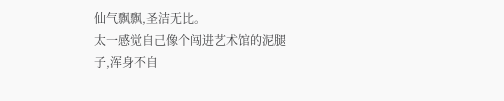仙气飘飘,圣洁无比。
太一感觉自己像个闯进艺术馆的泥腿子,浑身不自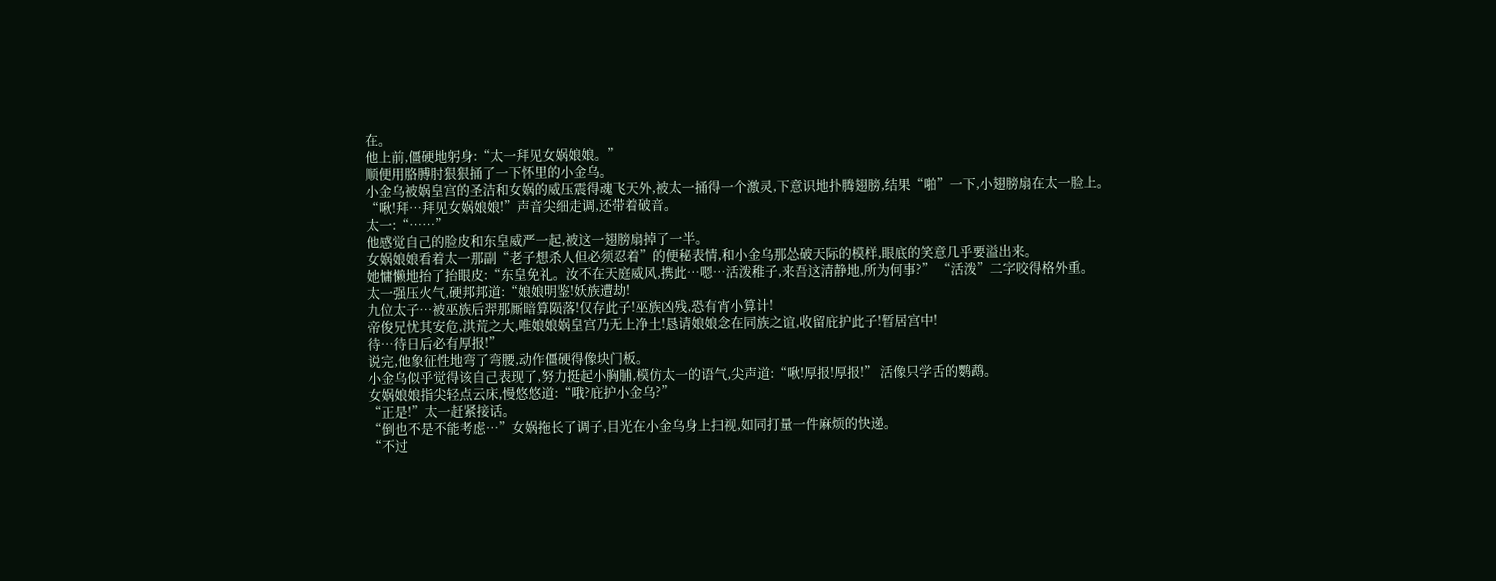在。
他上前,僵硬地躬身:“太一拜见女娲娘娘。”
顺便用胳膊肘狠狠捅了一下怀里的小金乌。
小金乌被娲皇宫的圣洁和女娲的威压震得魂飞天外,被太一捅得一个激灵,下意识地扑腾翅膀,结果“啪”一下,小翅膀扇在太一脸上。
“啾!拜…拜见女娲娘娘!”声音尖细走调,还带着破音。
太一:“……”
他感觉自己的脸皮和东皇威严一起,被这一翅膀扇掉了一半。
女娲娘娘看着太一那副“老子想杀人但必须忍着”的便秘表情,和小金乌那怂破天际的模样,眼底的笑意几乎要溢出来。
她慵懒地抬了抬眼皮:“东皇免礼。汝不在天庭威风,携此…嗯…活泼稚子,来吾这清静地,所为何事?” “活泼”二字咬得格外重。
太一强压火气,硬邦邦道:“娘娘明鉴!妖族遭劫!
九位太子…被巫族后羿那厮暗算陨落!仅存此子!巫族凶残,恐有宵小算计!
帝俊兄忧其安危,洪荒之大,唯娘娘娲皇宫乃无上净土!恳请娘娘念在同族之谊,收留庇护此子!暂居宫中!
待…待日后必有厚报!”
说完,他象征性地弯了弯腰,动作僵硬得像块门板。
小金乌似乎觉得该自己表现了,努力挺起小胸脯,模仿太一的语气,尖声道:“啾!厚报!厚报!” 活像只学舌的鹦鹉。
女娲娘娘指尖轻点云床,慢悠悠道:“哦?庇护小金乌?”
“正是!”太一赶紧接话。
“倒也不是不能考虑…”女娲拖长了调子,目光在小金乌身上扫视,如同打量一件麻烦的快递。
“不过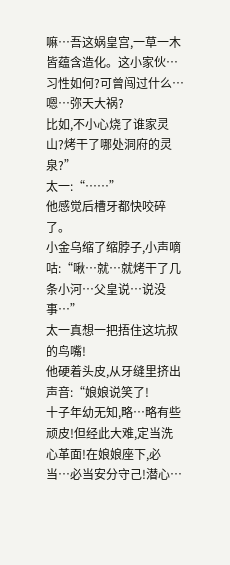嘛…吾这娲皇宫,一草一木皆蕴含造化。这小家伙…习性如何?可曾闯过什么…嗯…弥天大祸?
比如,不小心烧了谁家灵山?烤干了哪处洞府的灵泉?”
太一:“……”
他感觉后槽牙都快咬碎了。
小金乌缩了缩脖子,小声嘀咕:“啾…就…就烤干了几条小河…父皇说…说没事…”
太一真想一把捂住这坑叔的鸟嘴!
他硬着头皮,从牙缝里挤出声音:“娘娘说笑了!
十子年幼无知,略…略有些顽皮!但经此大难,定当洗心革面!在娘娘座下,必当…必当安分守己!潜心…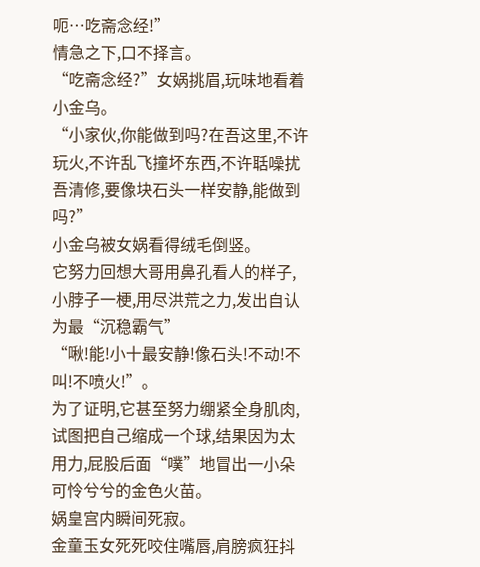呃…吃斋念经!”
情急之下,口不择言。
“吃斋念经?”女娲挑眉,玩味地看着小金乌。
“小家伙,你能做到吗?在吾这里,不许玩火,不许乱飞撞坏东西,不许聒噪扰吾清修,要像块石头一样安静,能做到吗?”
小金乌被女娲看得绒毛倒竖。
它努力回想大哥用鼻孔看人的样子,小脖子一梗,用尽洪荒之力,发出自认为最“沉稳霸气”
“啾!能!小十最安静!像石头!不动!不叫!不喷火!”。
为了证明,它甚至努力绷紧全身肌肉,试图把自己缩成一个球,结果因为太用力,屁股后面“噗”地冒出一小朵可怜兮兮的金色火苗。
娲皇宫内瞬间死寂。
金童玉女死死咬住嘴唇,肩膀疯狂抖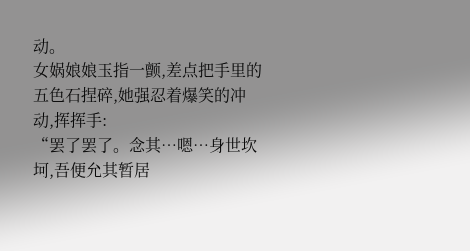动。
女娲娘娘玉指一颤,差点把手里的五色石捏碎,她强忍着爆笑的冲动,挥挥手:
“罢了罢了。念其…嗯…身世坎坷,吾便允其暂居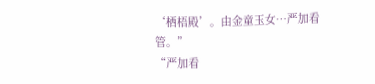‘栖梧殿’。由金童玉女…严加看管。”
“严加看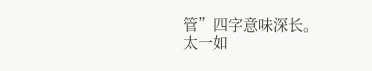管”四字意味深长。
太一如